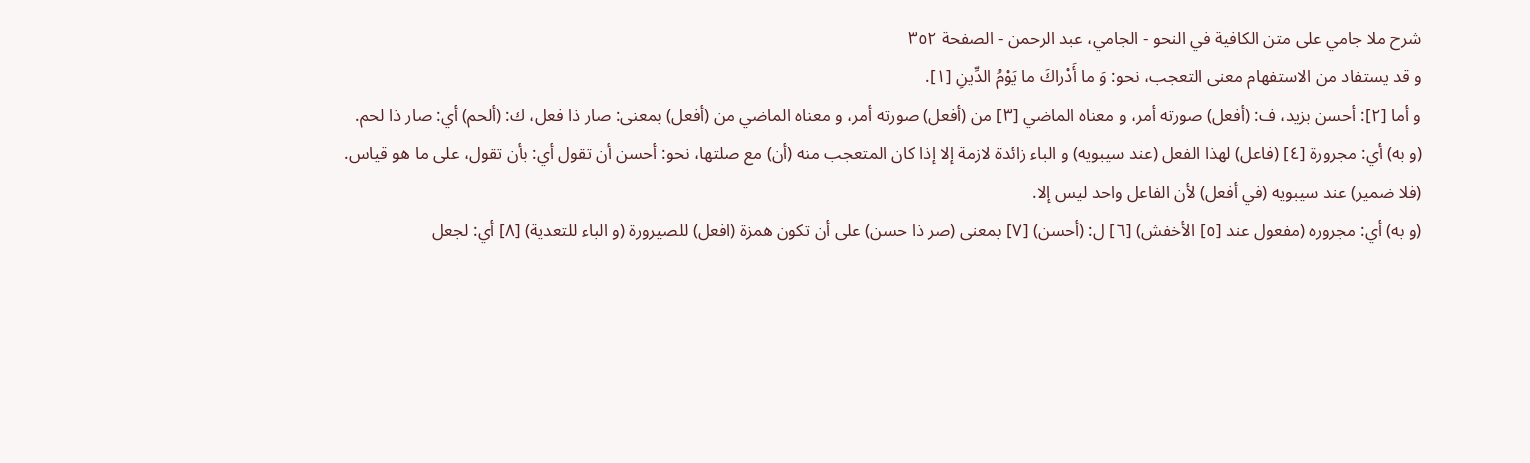شرح ملا جامي على متن الكافية في النحو - الجامي، عبد الرحمن - الصفحة ٣٥٢
و قد يستفاد من الاستفهام معنى التعجب، نحو: وَ ما أَدْراكَ ما يَوْمُ الدِّينِ [١].
و أما [٢]: أحسن بزيد، ف: (أفعل) صورته أمر، و معناه الماضي [٣] من (أفعل) صورته أمر، و معناه الماضي من (أفعل) بمعنى: صار ذا فعل، ك: (ألحم) أي: صار ذا لحم.
(و به) أي: مجرورة [٤] (فاعل) لهذا الفعل (عند سيبويه) و الباء زائدة لازمة إلا إذا كان المتعجب منه (أن) مع صلتها، نحو: أحسن أن تقول أي: بأن تقول، على ما هو قياس.
(فلا ضمير) عند سيبويه (في أفعل) لأن الفاعل واحد ليس إلا.
(و به) أي: مجروره (مفعول عند [٥] الأخفش) [٦] ل: (أحسن) [٧] بمعنى (صر ذا حسن) على أن تكون همزة (افعل) للصيرورة (و الباء للتعدية) [٨] أي: لجعل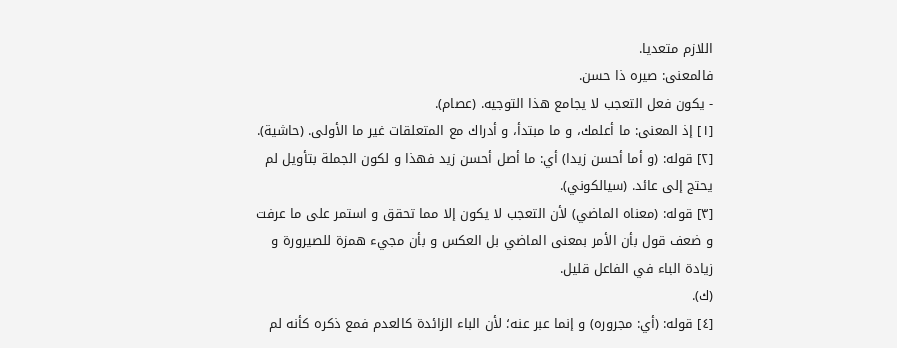اللازم متعديا.
فالمعنى: صيره ذا حسن.
- يكون فعل التعجب لا يجامع هذا التوجيه. (عصام).
[١] إذ المعنى: ما أعلمك، و ما مبتدأ، و أدراك مع المتعلقات غير ما الأولى. (حاشية).
[٢] قوله: (و أما أحسن زيدا) أي: ما أصل أحسن زيد فهذا و لكون الجملة بتأويل لم يحتج إلى عائد. (سيالكوني).
[٣] قوله: (معناه الماضي) لأن التعجب لا يكون إلا مما تحقق و استمر على ما عرفت و ضعف قول بأن الأمر بمعنى الماضي بل العكس و بأن مجيء همزة للصيرورة و زيادة الباء في الفاعل قليل.
(ك).
[٤] قوله: (أي: مجروره) و إنما عبر عنه؛ لأن الباء الزائدة كالعدم فمع ذكره كأنه لم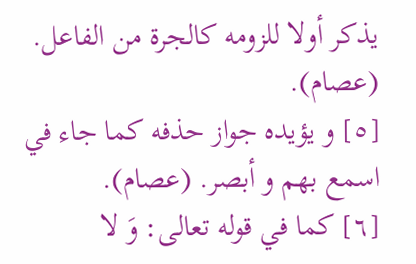يذكر أولا للزومه كالجرة من الفاعل. (عصام).
[٥] و يؤيده جواز حذفه كما جاء في اسمع بهم و أبصر. (عصام).
[٦] كما في قوله تعالى: وَ لا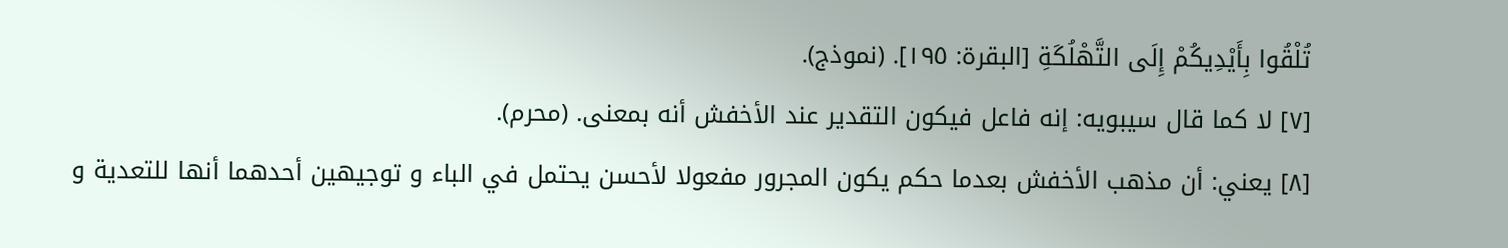تُلْقُوا بِأَيْدِيكُمْ إِلَى التَّهْلُكَةِ [البقرة: ١٩٥]. (نموذج).
[٧] لا كما قال سيبويه: إنه فاعل فيكون التقدير عند الأخفش أنه بمعنى. (محرم).
[٨] يعني: أن مذهب الأخفش بعدما حكم يكون المجرور مفعولا لأحسن يحتمل في الباء و توجيهين أحدهما أنها للتعدية و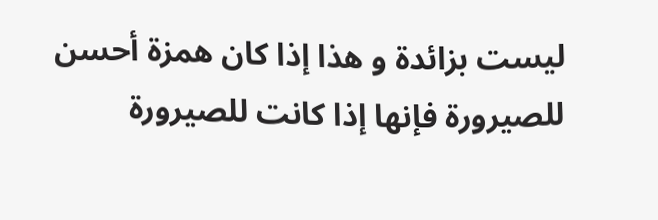ليست بزائدة و هذا إذا كان همزة أحسن للصيرورة فإنها إذا كانت للصيرورة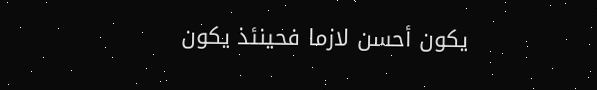يكون أحسن لازما فحينئذ يكون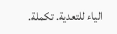الياء للتعدية. تكملة.